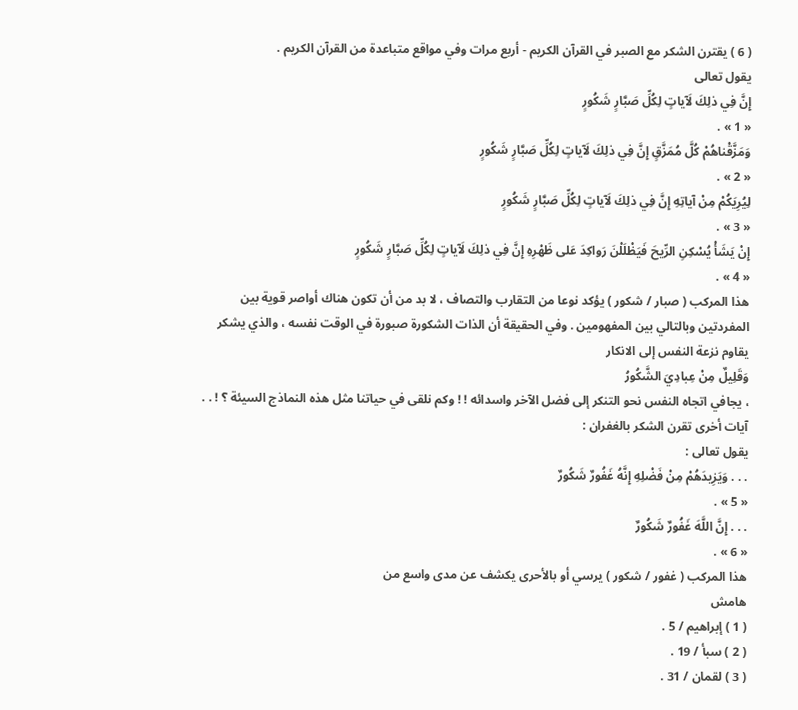( 6 ) يقترن الشكر مع الصبر في القرآن الكريم - أربع مرات وفي مواقع متباعدة من القرآن الكريم .
يقول تعالى
إِنَّ فِي ذلِكَ لَآياتٍ لِكُلِّ صَبَّارٍ شَكُورٍ
« 1 » .
وَمَزَّقْناهُمْ كُلَّ مُمَزَّقٍ إِنَّ فِي ذلِكَ لَآياتٍ لِكُلِّ صَبَّارٍ شَكُورٍ
« 2 » .
لِيُرِيَكُمْ مِنْ آياتِهِ إِنَّ فِي ذلِكَ لَآياتٍ لِكُلِّ صَبَّارٍ شَكُورٍ
« 3 » .
إِنْ يَشَأْ يُسْكِنِ الرِّيحَ فَيَظْلَلْنَ رَواكِدَ عَلى ظَهْرِهِ إِنَّ فِي ذلِكَ لَآياتٍ لِكُلِّ صَبَّارٍ شَكُورٍ
« 4 » .
هذا المركب ( صبار / شكور ) يؤكد نوعا من التقارب والتصاف ، لا بد من أن تكون هناك أواصر قوية بين المفردتين وبالتالي بين المفهومين . وفي الحقيقة أن الذات الشكورة صبورة في الوقت نفسه ، والذي يشكر يقاوم نزعة النفس إلى الانكار
وَقَلِيلٌ مِنْ عِبادِيَ الشَّكُورُ
، يجافي اتجاه النفس نحو التنكر إلى فضل الآخر واسدائه ! ! وكم نلقى في حياتنا مثل هذه النماذج السيئة ؟ ! . .
آيات أخرى تقرن الشكر بالغفران :
يقول تعالى :
. . . وَيَزِيدَهُمْ مِنْ فَضْلِهِ إِنَّهُ غَفُورٌ شَكُورٌ
« 5 » .
. . . إِنَّ اللَّهَ غَفُورٌ شَكُورٌ
« 6 » .
هذا المركب ( غفور / شكور ) يرسي أو بالأحرى يكشف عن مدى واسع من
هامش
( 1 ) إبراهيم / 5 .
( 2 ) سبأ / 19 .
( 3 ) لقمان / 31 .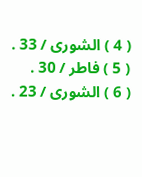( 4 ) الشورى / 33 .
( 5 ) فاطر / 30 .
( 6 ) الشورى / 23 .